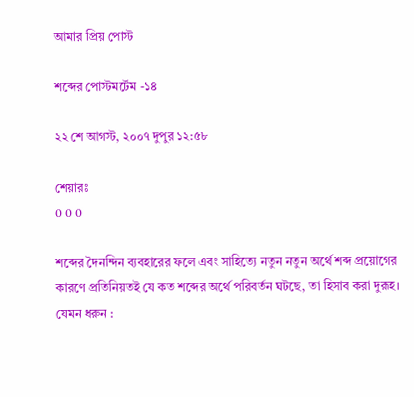আমার প্রিয় পোস্ট

শব্দের পোস্টমর্টেম -১৪

২২ শে আগস্ট, ২০০৭ দুপুর ১২:৫৮

শেয়ারঃ
0 0 0

শব্দের দৈনন্দিন ব্যবহারের ফলে এবং সাহিত্যে নতুন নতুন অর্থে শব্দ প্রয়োগের কারণে প্রতিনিয়তই যে কত শব্দের অর্থে পরিবর্তন ঘটছে, তা হিসাব করা দুরূহ। যেমন ধরুন :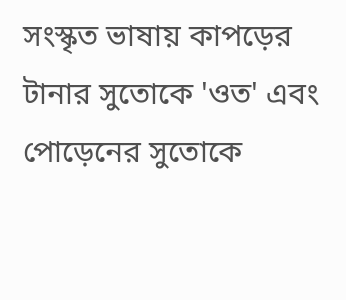সংস্কৃত ভাষায় কাপড়ের টানার সুতোকে 'ওত' এবং পোড়েনের সুতোকে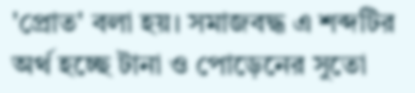'প্রোত' বলা হয়। সমাজবদ্ধ এ শব্দটির অর্থ হচ্ছে টানা ও পোড়েনের সুতো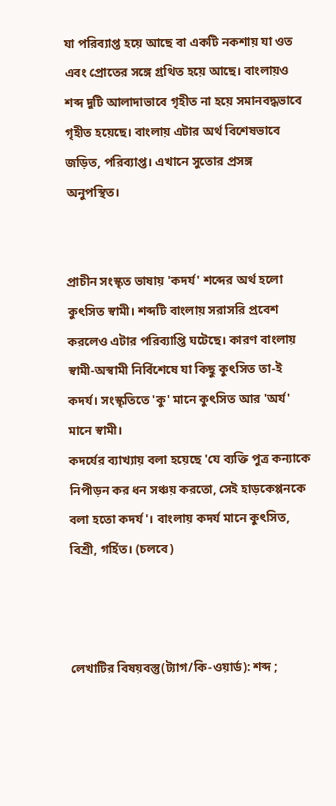যা পরিব্যাপ্ত হয়ে আছে বা একটি নকশায় যা ওত এবং প্রোতের সঙ্গে গ্রথিত হয়ে আছে। বাংলায়ও শব্দ দুটি আলাদাভাবে গৃহীত না হয়ে সমানবদ্ধভাবে গৃহীত হয়েছে। বাংলায় এটার অর্থ বিশেষভাবে জড়িত, পরিব্যাপ্ত। এখানে সুতোর প্রসঙ্গ অনুপস্থিত।


প্রাচীন সংস্কৃত ভাষায় 'কদর্য' শব্দের অর্থ হলো কুৎসিত স্বামী। শব্দটি বাংলায় সরাসরি প্রবেশ করলেও এটার পরিব্যাপ্তি ঘটেছে। কারণ বাংলায় স্বামী-অস্বামী নির্বিশেষে যা কিছু কুৎসিত তা-ই কদর্য। সংস্কৃতিতে 'কু' মানে কুৎসিত আর 'অর্য' মানে স্বামী।
কদর্যের ব্যাখ্যায় বলা হয়েছে 'যে ব্যক্তি পুত্র কন্যাকে নিপীড়ন কর ধন সঞ্চয় করতো, সেই হাড়কেপ্পনকে বলা হতো কদর্য'। বাংলায় কদর্য মানে কুৎসিত, বিশ্রী, গর্হিত। (চলবে)



লেখাটির বিষয়বস্তু(ট্যাগ/কি-ওয়ার্ড): শব্দ ;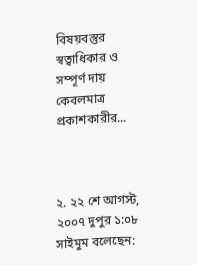বিষয়বস্তুর স্বত্বাধিকার ও সম্পূর্ণ দায় কেবলমাত্র প্রকাশকারীর...



২. ২২ শে আগস্ট, ২০০৭ দুপুর ১:০৮
সাইমুম বলেছেন: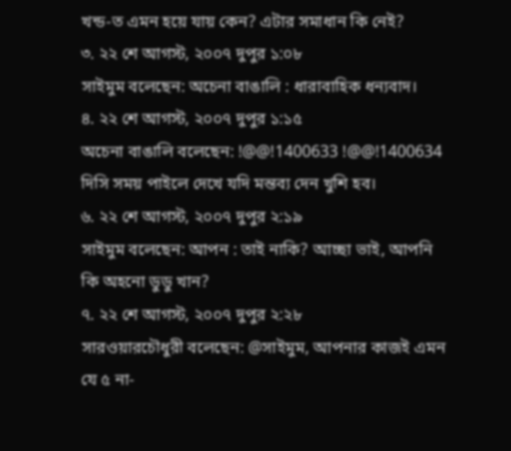খন্ড-ত এমন হয়ে যায় কেন? এটার সমাধান কি নেই?
৩. ২২ শে আগস্ট, ২০০৭ দুপুর ১:০৮
সাইমুম বলেছেন: অচেনা বাঙালি : ধারাবাহিক ধন্যবাদ।
৪. ২২ শে আগস্ট, ২০০৭ দুপুর ১:১৫
অচেনা বাঙালি বলেছেন: !@@!1400633 !@@!1400634 দিসি সময় পাইলে দেখে যদি মন্তব্য দেন খুশি হব।
৬. ২২ শে আগস্ট, ২০০৭ দুপুর ২:১৯
সাইমুম বলেছেন: আপন : তাই নাকি? আচ্ছা ভাই, আপনি কি অহনো ডুডু খান?
৭. ২২ শে আগস্ট, ২০০৭ দুপুর ২:২৮
সারওয়ারচৌধুরী বলেছেন: @সাইমুম, আপনার কাজই এমন যে ৫ না-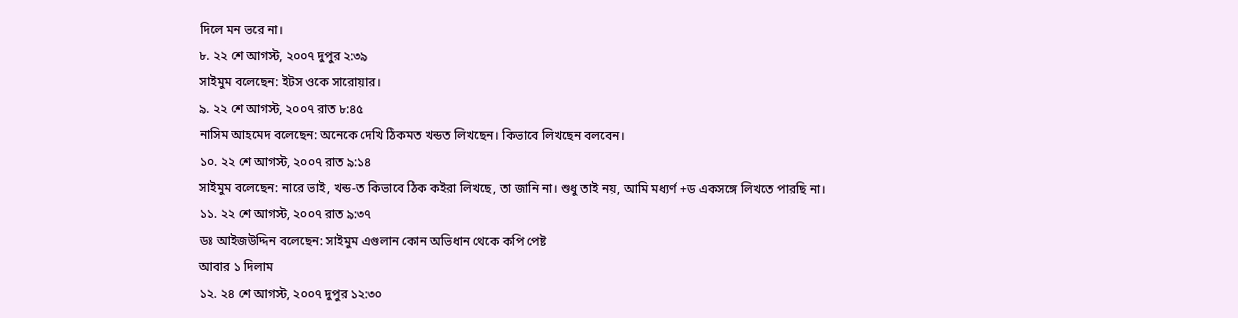দিলে মন ভরে না।
৮. ২২ শে আগস্ট, ২০০৭ দুপুর ২:৩৯
সাইমুম বলেছেন: ইটস ওকে সারোয়ার।
৯. ২২ শে আগস্ট, ২০০৭ রাত ৮:৪৫
নাসিম আহমেদ বলেছেন: অনেকে দেখি ঠিকমত খন্ডত লিখছেন। কিভাবে লিখছেন বলবেন।
১০. ২২ শে আগস্ট, ২০০৭ রাত ৯:১৪
সাইমুম বলেছেন: নারে ভাই, খন্ড-ত কিভাবে ঠিক কইরা লিখছে, তা জানি না। শুধু তাই নয়, আমি মধ্যর্ণ +ড একসঙ্গে লিখতে পারছি না।
১১. ২২ শে আগস্ট, ২০০৭ রাত ৯:৩৭
ডঃ আইজউদ্দিন বলেছেন: সাইমুম এগুলান কোন অভিধান থেকে কপি পেষ্ট
আবার ১ দিলাম
১২. ২৪ শে আগস্ট, ২০০৭ দুপুর ১২:৩০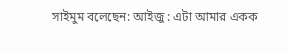সাইমুম বলেছেন: আইজু : এটা আমার একক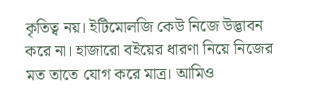কৃতিত্ব নয়। ইটিমোলজি কেউ নিজে উদ্ভাবন করে না। হাজারো বইয়ের ধারণা নিয়ে নিজের মত তাতে যোগ করে মাত্র। আমিও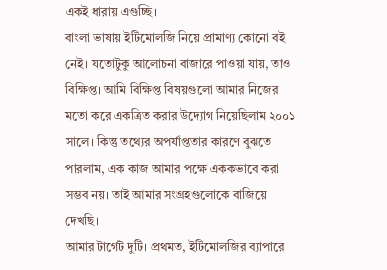একই ধারায় এগুচ্ছি।
বাংলা ভাষায় ইটিমোলজি নিয়ে প্রামাণ্য কোনো বই নেই। যতোটুকু আলোচনা বাজারে পাওয়া যায়, তাও বিক্ষিপ্ত। আমি বিক্ষিপ্ত বিষয়গুলো আমার নিজের মতো করে একত্রিত করার উদ্যোগ নিয়েছিলাম ২০০১ সালে। কিন্তু তথ্যের অপর্যাপ্ততার কারণে বুঝতে পারলাম, এক কাজ আমার পক্ষে এককভাবে করা সম্ভব নয়। তাই আমার সংগ্রহগুলোকে বাজিয়ে দেখছি।
আমার টার্গেট দুটি। প্রথমত, ইটিমোলজির ব্যাপারে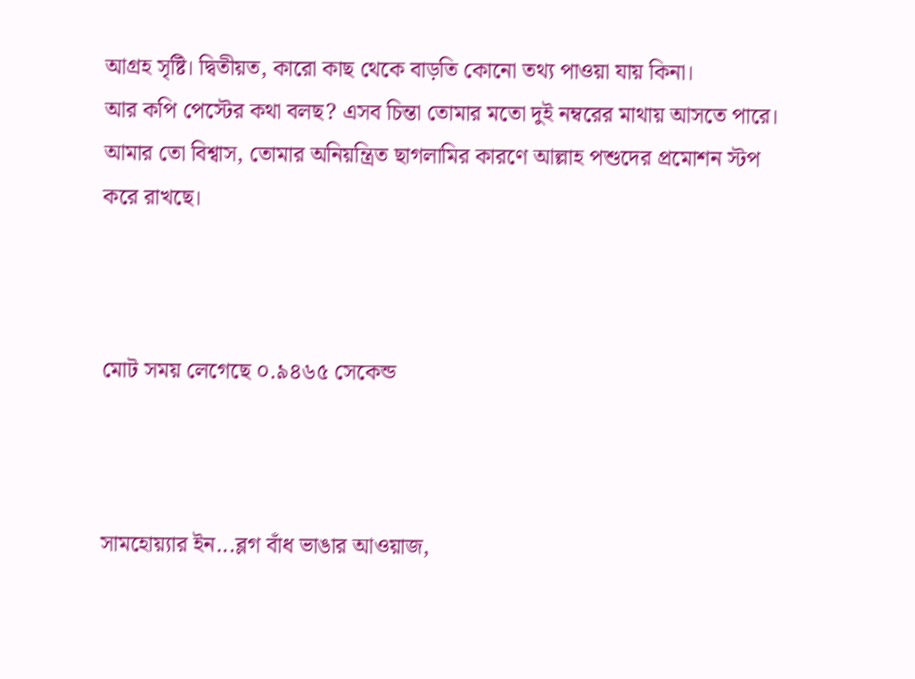আগ্রহ সৃষ্টি। দ্বিতীয়ত, কারো কাছ থেকে বাড়তি কোনো তথ্য পাওয়া যায় কিনা।
আর কপি পেস্টের কথা বলছ? এসব চিন্তা তোমার মতো দুই নম্বরের মাথায় আসতে পারে।
আমার তো বিশ্বাস, তোমার অনিয়ন্ত্রিত ছাগলামির কারণে আল্লাহ পশুদের প্রমোশন স্টপ করে রাখছে।



মোট সময় লেগেছে ০.৯৪৬৫ সেকেন্ড



সামহোয়‍্যার ইন...ব্লগ বাঁধ ভাঙার আওয়াজ,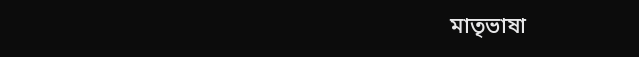মাতৃভাষা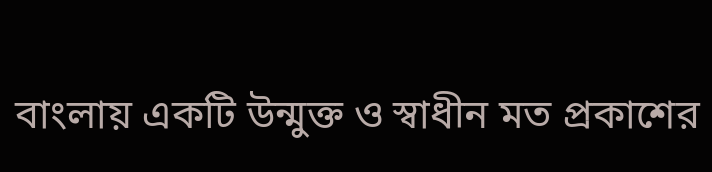বাংলায় একটি উন্মুক্ত ও স্বাধীন মত প্রকাশের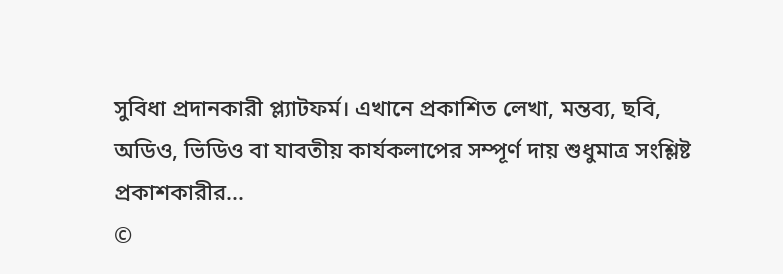সুবিধা প্রদানকারী প্ল্যাটফর্ম। এখানে প্রকাশিত লেখা, মন্তব‍্য, ছবি, অডিও, ভিডিও বা যাবতীয় কার্যকলাপের সম্পূর্ণ দায় শুধুমাত্র সংশ্লিষ্ট প্রকাশকারীর...
©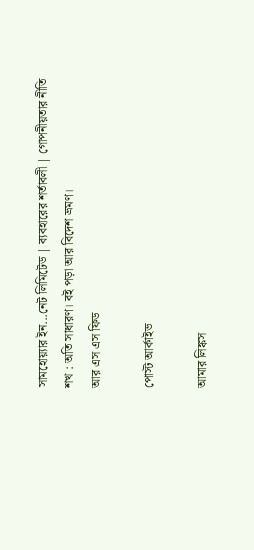সামহোয়্যার ইন...নেট লিমিটেড | ব্যবহারের শর্তাবলী | গোপনীয়তার নীতি
শখ : অতি সাধারণ। বই পড়া আর বিদেশ ভ্রমণ।
আর এস এস ফিড

পোস্ট আর্কাইভ

আমার লিঙ্কস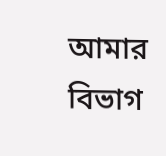আমার বিভাগ